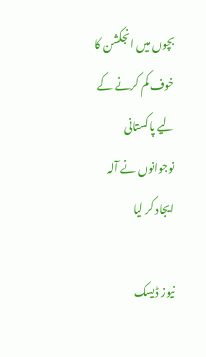بچوں میں انجکشن کا خوف کم کرنے کے لیے پاکستانی نوجوانوں نے آلہ ایجاد کر لیا

نیوز ڈیسک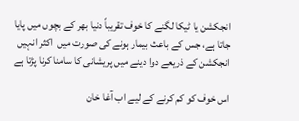انجکشن یا ٹیکا لگنے کا خوف تقریباً دنیا بھر کے بچوں میں پایا جاتا ہے، جس کے باعث بیمار ہونے کی صورت میں  اکثر انہیں انجکشن کے ذریعے دوا دینے میں پریشانی کا سامنا کرنا پڑتا ہے

اس خوف کو کم کرنے کے لیے اب آغا خان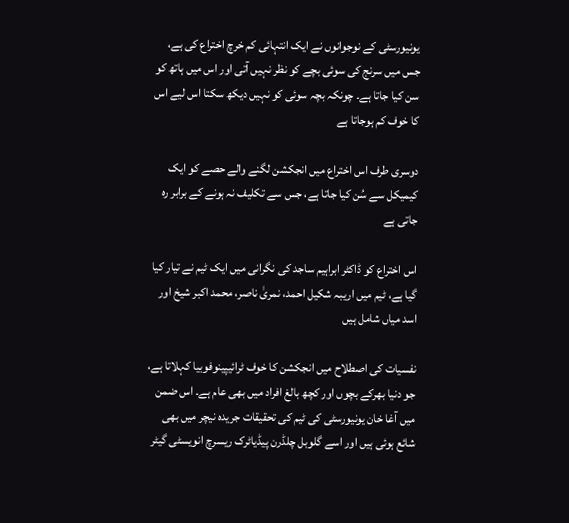یونیورسٹی کے نوجوانوں نے ایک انتہائی کم خرچ اختراع کی ہے، جس میں سرنج کی سوئی بچے کو نظر نہیں آتی اور اس میں ہاتھ کو سن کیا جاتا ہے۔ چونکہ بچہ سوئی کو نہیں دیکھ سکتا اس لیے اس کا خوف کم ہوجاتا ہے

دوسری طرف اس اختراع میں انجکشن لگنے والے حصے کو ایک کیمیکل سے سُن کیا جاتا ہے، جس سے تکلیف نہ ہونے کے برابر رہ جاتی ہے

اس اختراع کو ڈاکٹر ابراہیم ساجد کی نگرانی میں ایک ٹیم نے تیار کیا گیا ہے، ٹیم میں اریبہ شکیل احمد، نمریٰ ناصر، محمد اکبر شیخ اور اسد میاں شامل ہیں

نفسیات کی اصطلاح میں انجکشن کا خوف ٹرائیپینوفوبیا کہلاتا ہے، جو دنیا بھرکے بچوں اور کچھ بالغ افراد میں بھی عام ہے۔ اس ضمن میں آغا خان یونیورسٹی کی ٹیم کی تحقیقات جریدہ نیچر میں بھی شائع ہوئی ہیں اور اسے گلوبل چلڈرن پیڈیاٹرک ریسرچ انویسٹی گیٹر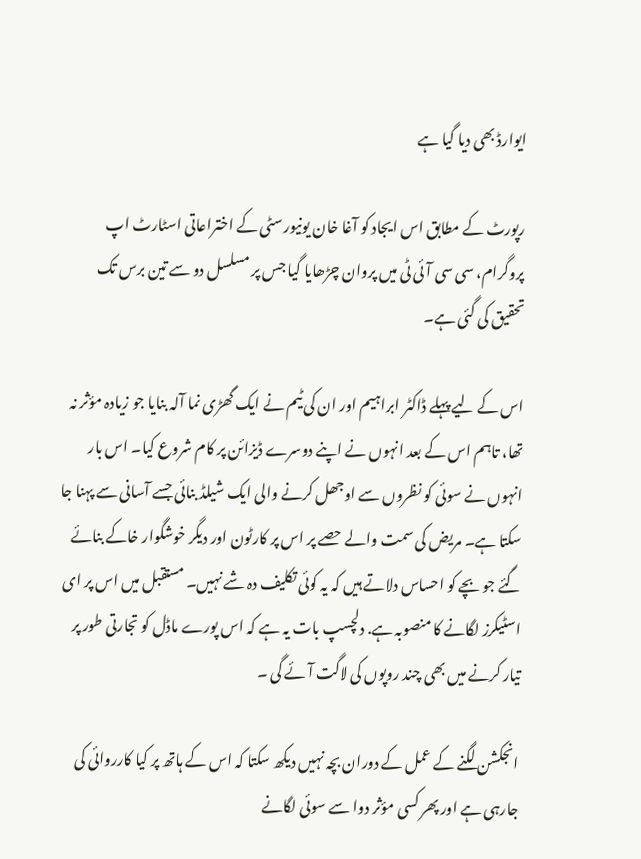ایوارڈ بھی دیا گیا ہے

رپورٹ کے مطابق اس ایجاد کو آغا خان یونیورسٹی کے اختراعاتی اسٹارٹ اپ پروگرام، سی سی آئی ٹی میں پروان چڑھایا گیا جس پر مسلسل دو سے تین برس تک تحقیق کی گئی ہے۔

اس کے لیے پہلے ڈاکٹر ابراہیم اور ان کی ٹیم نے ایک گھڑی نما آلہ بنایا جو زیادہ مؤثر نہ تھا، تاہم اس کے بعد انہوں نے اپنے دوسرے ڈیزائن پر کام شروع کیا۔ اس بار انہوں نے سوئی کو نظروں سے اوجھل کرنے والی ایک شیلڈ بنائی جسے آسانی سے پہنا جا سکتا ہے۔ مریض کی سمت والے حصے پر اس پر کارٹون اور دیگر خوشگوار خاکے بنائے گئے جو بچے کو احساس دلاتے ہیں کہ یہ کوئی تکلیف دہ شے نہیں۔ مستقبل میں اس پر ای اسٹیکرز لگانے کا منصوبہ ہے. دلچسپ بات یہ ہے کہ اس پورے ماڈل کو تجارتی طور پر تیار کرنے میں بھی چند روپوں کی لاگت آئے گی ۔

انجکشن لگنے کے عمل کے دوران بچہ نہیں دیکھ سکتا کہ اس کے ہاتھ پر کیا کارروائی کی جارہی ہے اور پھر کسی مؤثر دوا سے سوئی لگانے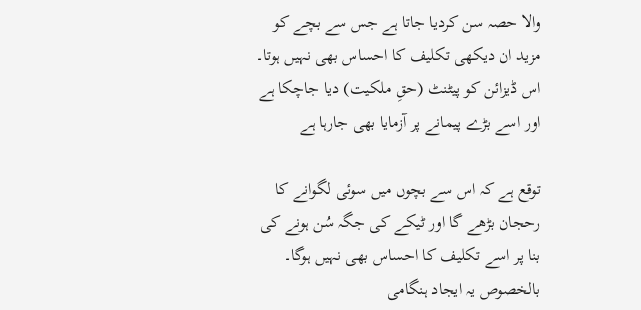والا حصہ سن کردیا جاتا ہے جس سے بچے کو مزید ان دیکھی تکلیف کا احساس بھی نہیں ہوتا۔ اس ڈیزائن کو پیٹنٹ (حقِ ملکیت) دیا جاچکا ہے اور اسے بڑے پیمانے پر آزمایا بھی جارہا ہے

توقع ہے کہ اس سے بچوں میں سوئی لگوانے کا رحجان بڑھے گا اور ٹیکے کی جگہ سُن ہونے کی بنا پر اسے تکلیف کا احساس بھی نہیں ہوگا۔ بالخصوص یہ ایجاد ہنگامی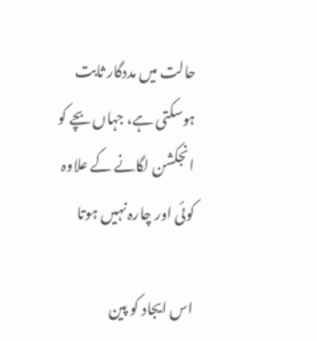حالت میں مددگار ثابت ہوسکتی ہے، جہاں بچے کو انجکشن لگانے کے علاوہ کوئی اور چارہ نہیں ہوتا

اس ایجاد کو پین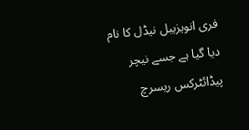فری انویزیبل نیڈل کا نام دیا گیا ہے جسے نیچر پیڈائٹرکس ریسرچ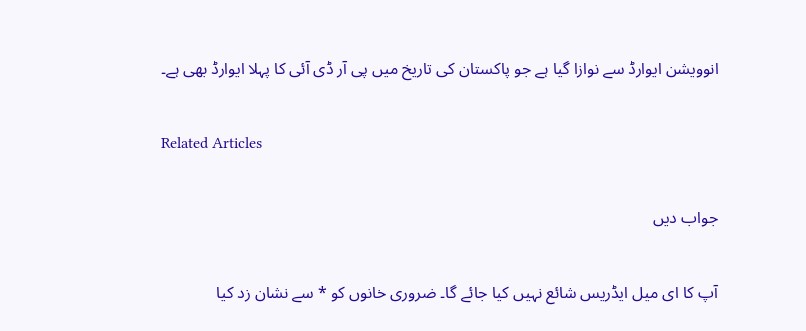انوویشن ایوارڈ سے نوازا گیا ہے جو پاکستان کی تاریخ میں پی آر ڈی آئی کا پہلا ایوارڈ بھی ہے۔

Related Articles

جواب دیں

آپ کا ای میل ایڈریس شائع نہیں کیا جائے گا۔ ضروری خانوں کو * سے نشان زد کیا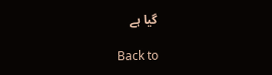گیا ہے

Back to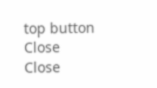top button
Close
Close